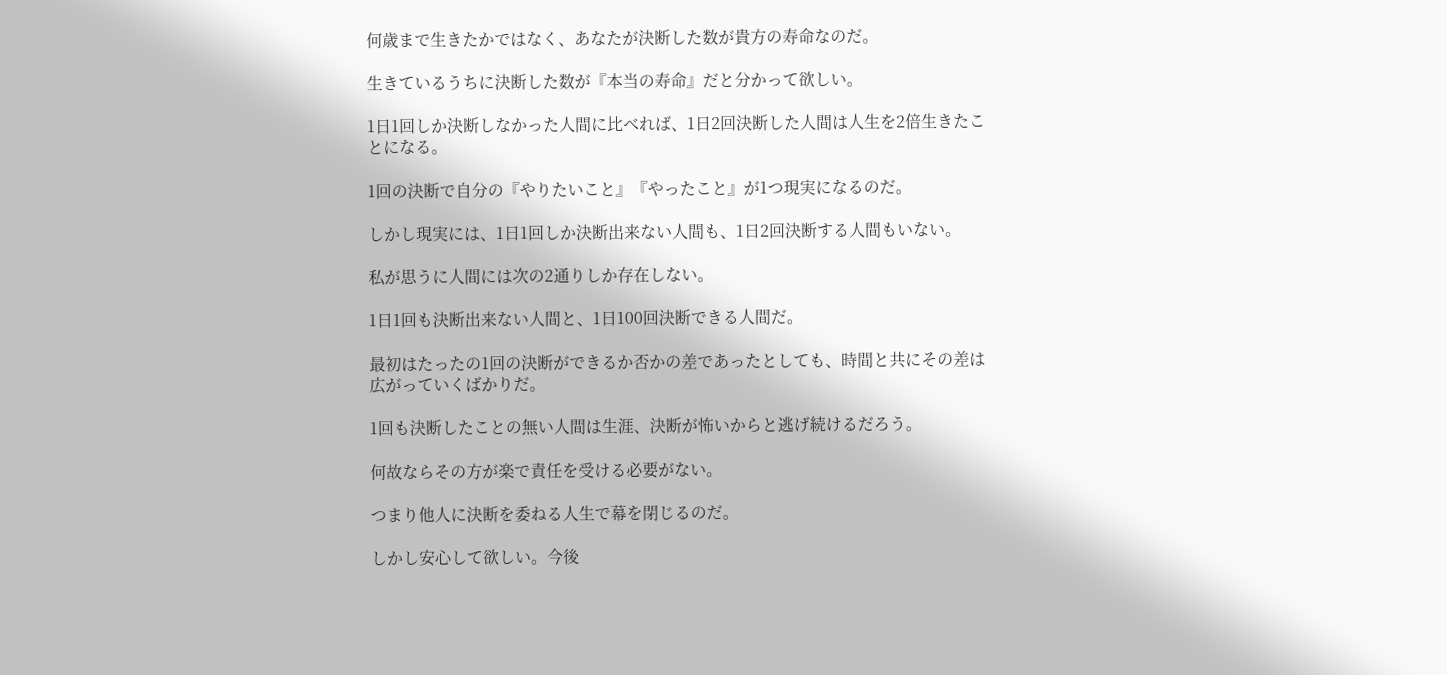何歳まで生きたかではなく、あなたが決断した数が貴方の寿命なのだ。

生きているうちに決断した数が『本当の寿命』だと分かって欲しい。

1日1回しか決断しなかった人間に比べれば、1日2回決断した人間は人生を2倍生きたことになる。

1回の決断で自分の『やりたいこと』『やったこと』が1つ現実になるのだ。

しかし現実には、1日1回しか決断出来ない人間も、1日2回決断する人間もいない。

私が思うに人間には次の2通りしか存在しない。

1日1回も決断出来ない人間と、1日100回決断できる人間だ。

最初はたったの1回の決断ができるか否かの差であったとしても、時間と共にその差は広がっていくばかりだ。

1回も決断したことの無い人間は生涯、決断が怖いからと逃げ続けるだろう。

何故ならその方が楽で責任を受ける必要がない。

つまり他人に決断を委ねる人生で幕を閉じるのだ。

しかし安心して欲しい。今後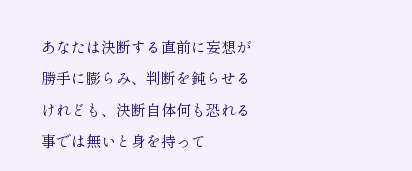あなたは決断する直前に妄想が勝手に膨らみ、判断を鈍らせるけれども、決断自体何も恐れる事では無いと身を持って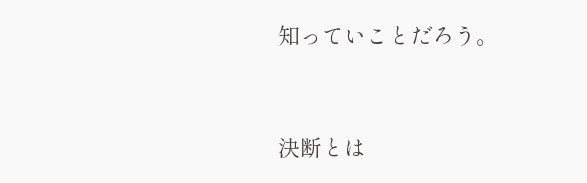知っていことだろう。


決断とは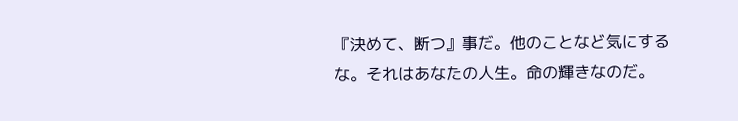『決めて、断つ』事だ。他のことなど気にするな。それはあなたの人生。命の輝きなのだ。